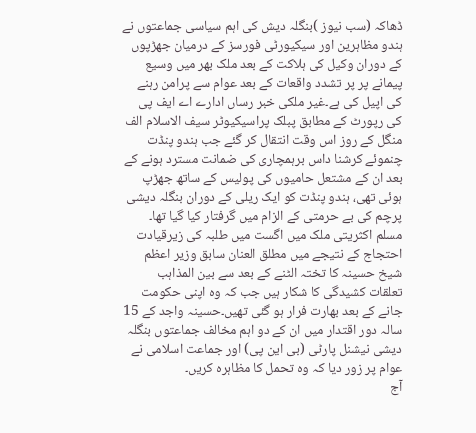ڈھاکہ (سب نیوز )بنگلہ دیش کی اہم سیاسی جماعتوں نے ہندو مظاہرین اور سیکیورٹی فورسز کے درمیان جھڑپوں کے دوران وکیل کی ہلاکت کے بعد ملک بھر میں وسیع پیمانے پر پر تشدد واقعات کے بعد عوام سے پرامن رہنے کی اپیل کی ہے۔غیر ملکی خبر رساں ادارے اے ایف پی کی رپورٹ کے مطابق پبلک پراسیکیوٹر سیف الاسلام الف منگل کے روز اس وقت انتقال کر گئے جب ہندو پنڈت چنموئے کرشنا داس برہمچاری کی ضمانت مسترد ہونے کے بعد ان کے مشتعل حامیوں کی پولیس کے ساتھ جھڑپ ہوئی تھی، ہندو پنڈت کو ایک ریلی کے دوران بنگلہ دیشی پرچم کی بے حرمتی کے الزام میں گرفتار کیا گیا تھا۔
مسلم اکثریتی ملک میں اگست میں طلبہ کی زیرقیادت احتجاج کے نتیجے میں مطلق العنان سابق وزیر اعظم شیخ حسینہ کا تختہ الٹنے کے بعد سے بین المذاہب تعلقات کشیدگی کا شکار ہیں جب کہ وہ اپنی حکومت جانے کے بعد بھارت فرار ہو گئی تھیں۔حسینہ واجد کے 15 سالہ دور اقتدار میں ان کے دو اہم مخالف جماعتوں بنگلہ دیشی نیشنل پارٹی (بی این پی) اور جماعت اسلامی نے عوام پر زور دیا کہ وہ تحمل کا مظاہرہ کریں۔
آج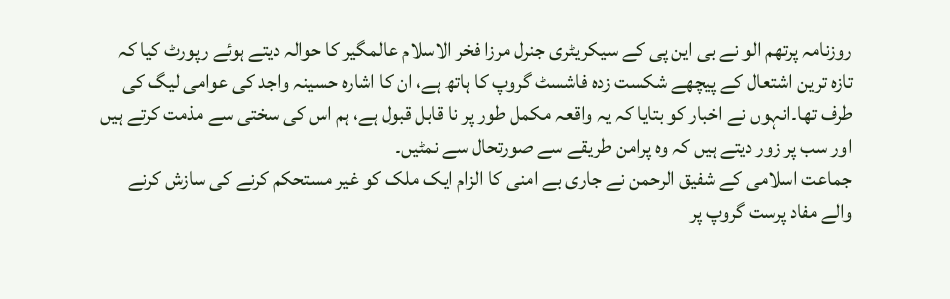روزنامہ پرتھم الو نے بی این پی کے سیکریٹری جنرل مرزا فخر الاسلام عالمگیر کا حوالہ دیتے ہوئے رپورٹ کیا کہ تازہ ترین اشتعال کے پیچھے شکست زدہ فاشسٹ گروپ کا ہاتھ ہے، ان کا اشارہ حسینہ واجد کی عوامی لیگ کی طرف تھا۔انہوں نے اخبار کو بتایا کہ یہ واقعہ مکمل طور پر نا قابل قبول ہے، ہم اس کی سختی سے مذمت کرتے ہیں اور سب پر زور دیتے ہیں کہ وہ پرامن طریقے سے صورتحال سے نمٹیں۔
جماعت اسلامی کے شفیق الرحمن نے جاری بے امنی کا الزام ایک ملک کو غیر مستحکم کرنے کی سازش کرنے والے مفاد پرست گروپ پر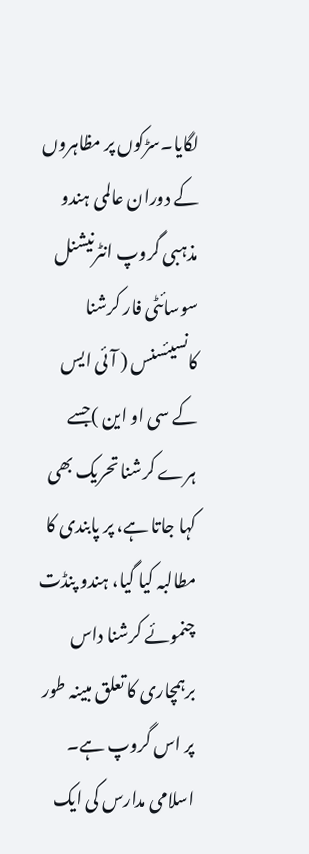لگایا۔سڑکوں پر مظاہروں کے دوران عالمی ہندو مذہبی گروپ انٹرنیشنل سوسائٹی فار کرشنا کانسیئسنس ( آئی ایس کے سی او این )جسے ہرے کرشنا تحریک بھی کہا جاتا ہے، پر پابندی کا مطالبہ کیا گیا، ہندو پنڈت چنموئے کرشنا داس برہمچاری کا تعلق مبینہ طور پر اس گروپ ہے۔
اسلامی مدارس کی ایک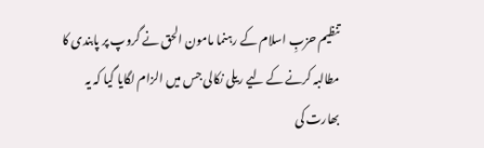تنظیم حزبِ اسلام کے رہنما مامون الحق نے گروپ پر پابندی کا مطالبہ کرنے کے لیے ریلی نکالی جس میں الزام لگایا گیا کہ یہ بھارت کی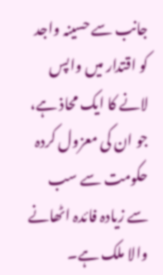جانب سے حسینہ واجد کو اقتدار میں واپس لانے کا ایک محاذ ہے، جو ان کی معزول کردہ حکومت سے سب سے زیادہ فائدہ اٹھانے والا ملک ہے۔